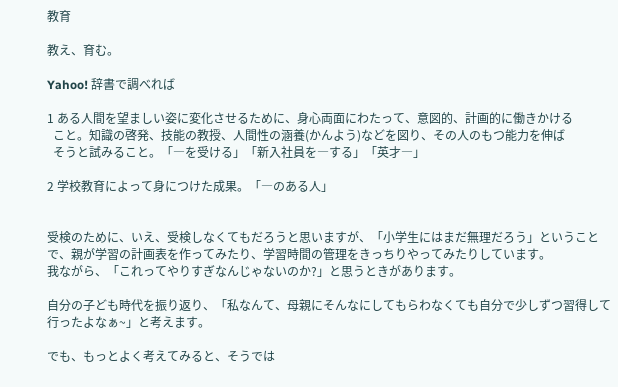教育

教え、育む。

Yahoo! 辞書で調べれば

1 ある人間を望ましい姿に変化させるために、身心両面にわたって、意図的、計画的に働きかける
  こと。知識の啓発、技能の教授、人間性の涵養(かんよう)などを図り、その人のもつ能力を伸ば
  そうと試みること。「―を受ける」「新入社員を―する」「英才―」

2 学校教育によって身につけた成果。「―のある人」


受検のために、いえ、受検しなくてもだろうと思いますが、「小学生にはまだ無理だろう」ということで、親が学習の計画表を作ってみたり、学習時間の管理をきっちりやってみたりしています。
我ながら、「これってやりすぎなんじゃないのか?」と思うときがあります。

自分の子ども時代を振り返り、「私なんて、母親にそんなにしてもらわなくても自分で少しずつ習得して行ったよなぁ~」と考えます。

でも、もっとよく考えてみると、そうでは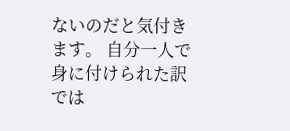ないのだと気付きます。 自分一人で身に付けられた訳では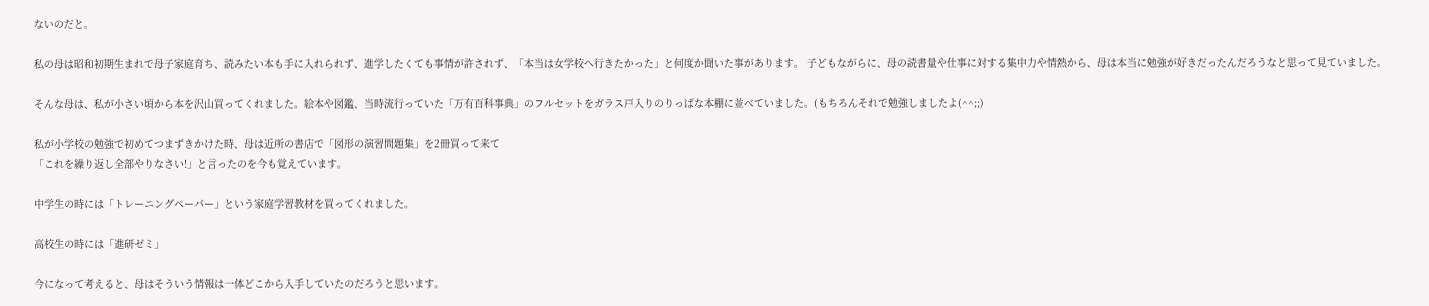ないのだと。

私の母は昭和初期生まれで母子家庭育ち、読みたい本も手に入れられず、進学したくても事情が許されず、「本当は女学校へ行きたかった」と何度か聞いた事があります。 子どもながらに、母の読書量や仕事に対する集中力や情熱から、母は本当に勉強が好きだったんだろうなと思って見ていました。

そんな母は、私が小さい頃から本を沢山買ってくれました。絵本や図鑑、当時流行っていた「万有百科事典」のフルセットをガラス戸入りのりっぱな本棚に並べていました。(もちろんそれで勉強しましたよ(^^;;)

私が小学校の勉強で初めてつまずきかけた時、母は近所の書店で「図形の演習問題集」を2冊買って来て
「これを繰り返し全部やりなさい!」と言ったのを今も覚えています。

中学生の時には「トレーニングペーパー」という家庭学習教材を買ってくれました。

高校生の時には「進研ゼミ」

今になって考えると、母はそういう情報は一体どこから入手していたのだろうと思います。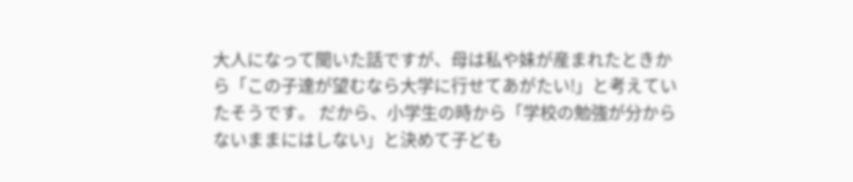大人になって聞いた話ですが、母は私や妹が産まれたときから「この子達が望むなら大学に行せてあがたい!」と考えていたそうです。 だから、小学生の時から「学校の勉強が分からないままにはしない」と決めて子ども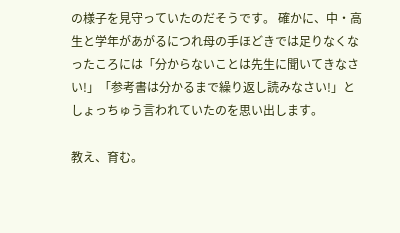の様子を見守っていたのだそうです。 確かに、中・高生と学年があがるにつれ母の手ほどきでは足りなくなったころには「分からないことは先生に聞いてきなさい!」「参考書は分かるまで繰り返し読みなさい!」としょっちゅう言われていたのを思い出します。

教え、育む。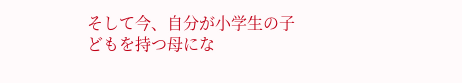そして今、自分が小学生の子どもを持つ母にな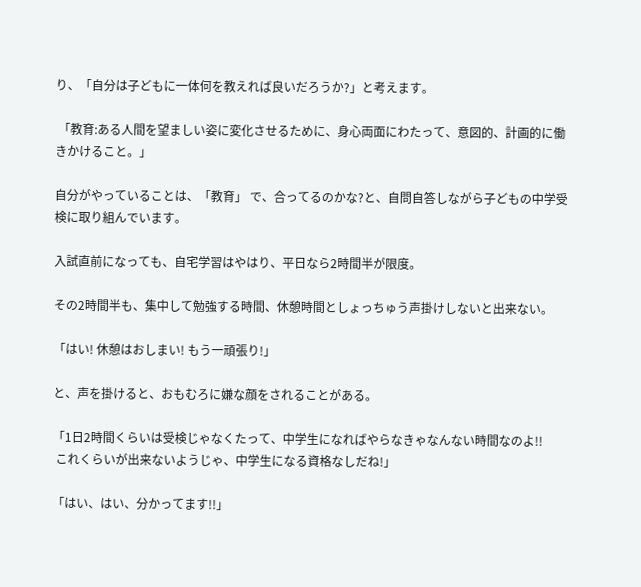り、「自分は子どもに一体何を教えれば良いだろうか?」と考えます。

 「教育:ある人間を望ましい姿に変化させるために、身心両面にわたって、意図的、計画的に働きかけること。」

自分がやっていることは、「教育」 で、合ってるのかな?と、自問自答しながら子どもの中学受検に取り組んでいます。

入試直前になっても、自宅学習はやはり、平日なら2時間半が限度。

その2時間半も、集中して勉強する時間、休憩時間としょっちゅう声掛けしないと出来ない。

「はい! 休憩はおしまい! もう一頑張り!」

と、声を掛けると、おもむろに嫌な顔をされることがある。

「1日2時間くらいは受検じゃなくたって、中学生になればやらなきゃなんない時間なのよ!!
 これくらいが出来ないようじゃ、中学生になる資格なしだね!」

「はい、はい、分かってます!!」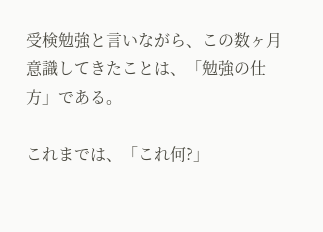受検勉強と言いながら、この数ヶ月意識してきたことは、「勉強の仕方」である。

これまでは、「これ何?」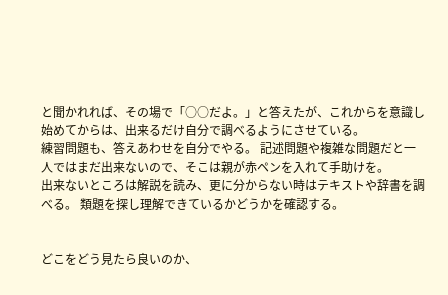と聞かれれば、その場で「○○だよ。」と答えたが、これからを意識し始めてからは、出来るだけ自分で調べるようにさせている。
練習問題も、答えあわせを自分でやる。 記述問題や複雑な問題だと一人ではまだ出来ないので、そこは親が赤ペンを入れて手助けを。
出来ないところは解説を読み、更に分からない時はテキストや辞書を調べる。 類題を探し理解できているかどうかを確認する。


どこをどう見たら良いのか、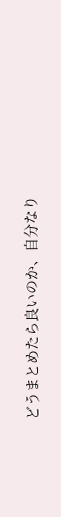どうまとめたら良いのか、自分なり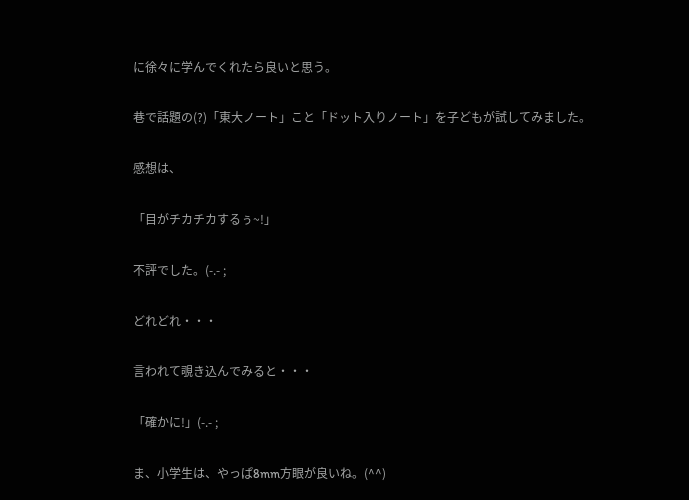に徐々に学んでくれたら良いと思う。

巷で話題の(?)「東大ノート」こと「ドット入りノート」を子どもが試してみました。

感想は、

「目がチカチカするぅ~!」

不評でした。(-.- ;

どれどれ・・・

言われて覗き込んでみると・・・

「確かに!」(-.- ;

ま、小学生は、やっぱ8mm方眼が良いね。(^^)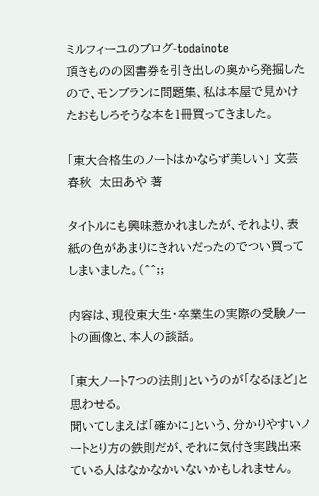ミルフィーユのブログ-todainote
頂きものの図書券を引き出しの奥から発掘したので、モンブランに問題集、私は本屋で見かけたおもしろそうな本を1冊買ってきました。

「東大合格生のノートはかならず美しい」 文芸春秋  太田あや 著

タイトルにも興味惹かれましたが、それより、表紙の色があまりにきれいだったのでつい買ってしまいました。(^^;;

内容は、現役東大生・卒業生の実際の受験ノートの画像と、本人の談話。

「東大ノート7つの法則」というのが「なるほど」と思わせる。
聞いてしまえば「確かに」という、分かりやすいノートとり方の鉄則だが、それに気付き実践出来ている人はなかなかいないかもしれません。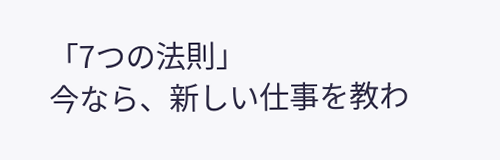「7つの法則」
今なら、新しい仕事を教わ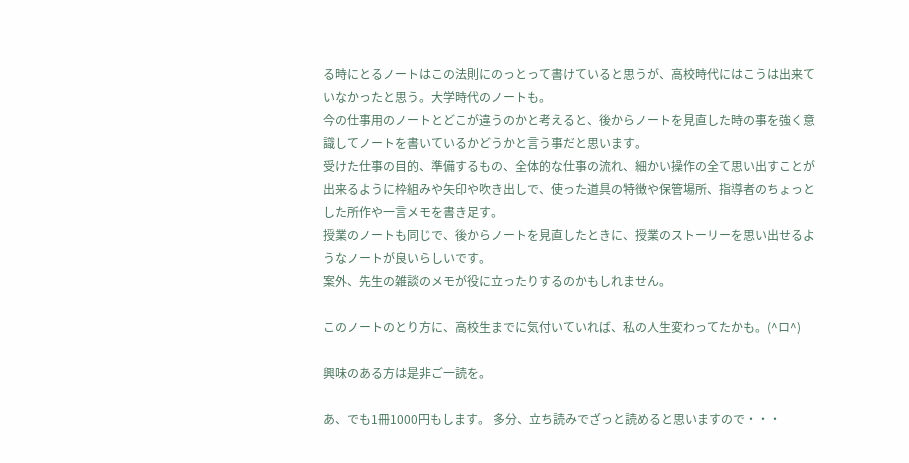る時にとるノートはこの法則にのっとって書けていると思うが、高校時代にはこうは出来ていなかったと思う。大学時代のノートも。
今の仕事用のノートとどこが違うのかと考えると、後からノートを見直した時の事を強く意識してノートを書いているかどうかと言う事だと思います。
受けた仕事の目的、準備するもの、全体的な仕事の流れ、細かい操作の全て思い出すことが出来るように枠組みや矢印や吹き出しで、使った道具の特徴や保管場所、指導者のちょっとした所作や一言メモを書き足す。
授業のノートも同じで、後からノートを見直したときに、授業のストーリーを思い出せるようなノートが良いらしいです。
案外、先生の雑談のメモが役に立ったりするのかもしれません。

このノートのとり方に、高校生までに気付いていれば、私の人生変わってたかも。(^ロ^)

興味のある方は是非ご一読を。

あ、でも1冊1000円もします。 多分、立ち読みでざっと読めると思いますので・・・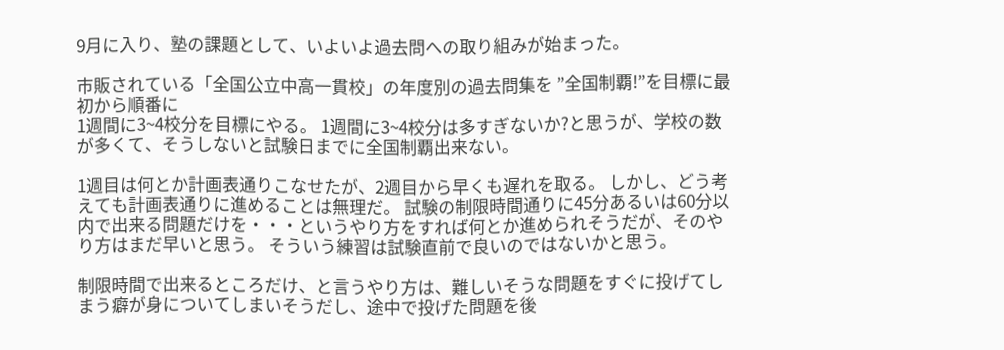9月に入り、塾の課題として、いよいよ過去問への取り組みが始まった。

市販されている「全国公立中高一貫校」の年度別の過去問集を ”全国制覇!”を目標に最初から順番に
1週間に3~4校分を目標にやる。 1週間に3~4校分は多すぎないか?と思うが、学校の数が多くて、そうしないと試験日までに全国制覇出来ない。

1週目は何とか計画表通りこなせたが、2週目から早くも遅れを取る。 しかし、どう考えても計画表通りに進めることは無理だ。 試験の制限時間通りに45分あるいは60分以内で出来る問題だけを・・・というやり方をすれば何とか進められそうだが、そのやり方はまだ早いと思う。 そういう練習は試験直前で良いのではないかと思う。

制限時間で出来るところだけ、と言うやり方は、難しいそうな問題をすぐに投げてしまう癖が身についてしまいそうだし、途中で投げた問題を後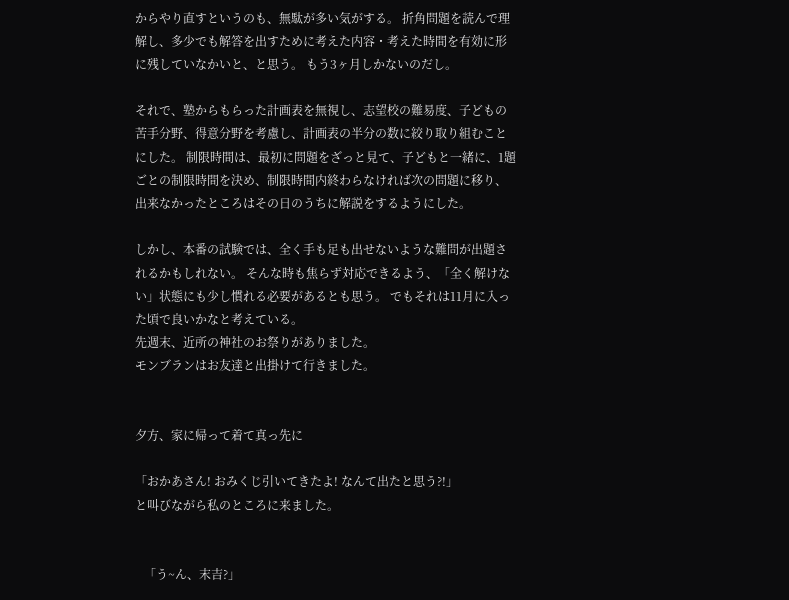からやり直すというのも、無駄が多い気がする。 折角問題を読んで理解し、多少でも解答を出すために考えた内容・考えた時間を有効に形に残していなかいと、と思う。 もう3ヶ月しかないのだし。

それで、塾からもらった計画表を無視し、志望校の難易度、子どもの苦手分野、得意分野を考慮し、計画表の半分の数に絞り取り組むことにした。 制限時間は、最初に問題をざっと見て、子どもと一緒に、1題ごとの制限時間を決め、制限時間内終わらなければ次の問題に移り、出来なかったところはその日のうちに解説をするようにした。

しかし、本番の試験では、全く手も足も出せないような難問が出題されるかもしれない。 そんな時も焦らず対応できるよう、「全く解けない」状態にも少し慣れる必要があるとも思う。 でもそれは11月に入った頃で良いかなと考えている。
先週末、近所の神社のお祭りがありました。
モンブランはお友達と出掛けて行きました。


夕方、家に帰って着て真っ先に

「おかあさん! おみくじ引いてきたよ! なんて出たと思う?!」
と叫びながら私のところに来ました。


   「う~ん、末吉?」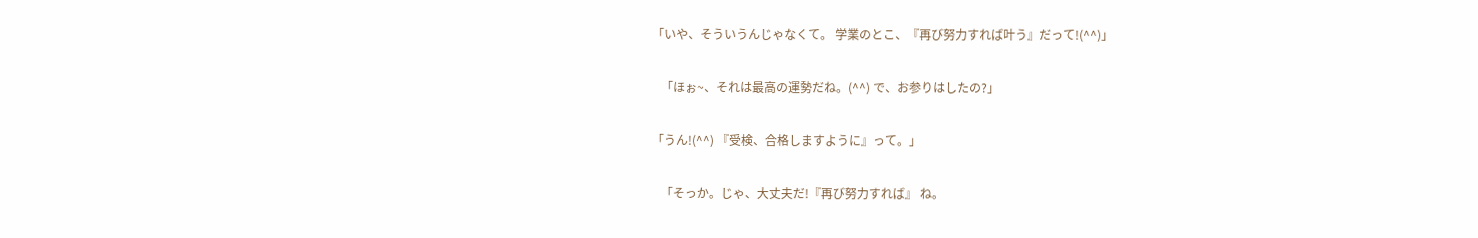「いや、そういうんじゃなくて。 学業のとこ、『再び努力すれば叶う』だって!(^^)」

   「ほぉ~、それは最高の運勢だね。(^^) で、お参りはしたの?」

「うん!(^^) 『受検、合格しますように』って。」

   「そっか。じゃ、大丈夫だ!『再び努力すれば』 ね。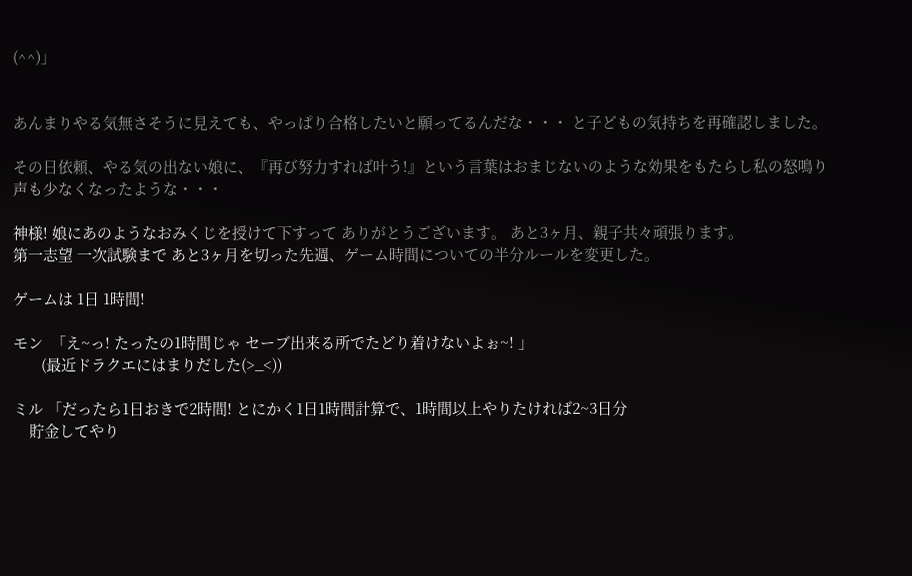(^^)」


あんまりやる気無さそうに見えても、やっぱり合格したいと願ってるんだな・・・ と子どもの気持ちを再確認しました。

その日依頼、やる気の出ない娘に、『再び努力すれば叶う!』という言葉はおまじないのような効果をもたらし私の怒鳴り声も少なくなったような・・・

神様! 娘にあのようなおみくじを授けて下すって ありがとうございます。 あと3ヶ月、親子共々頑張ります。
第一志望 一次試験まで あと3ヶ月を切った先週、ゲーム時間についての半分ルールを変更した。

ゲームは 1日 1時間!

モン  「え~っ! たったの1時間じゃ セーブ出来る所でたどり着けないよぉ~! 」
       (最近ドラクエにはまりだした(>_<))

ミル 「だったら1日おきで2時間! とにかく1日1時間計算で、1時間以上やりたければ2~3日分
    貯金してやり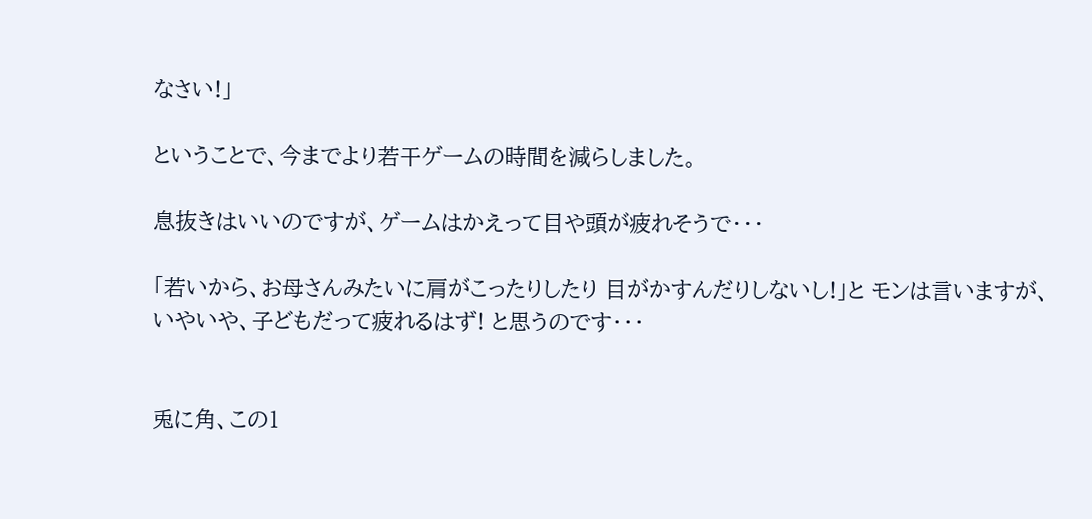なさい!」

ということで、今までより若干ゲームの時間を減らしました。

息抜きはいいのですが、ゲームはかえって目や頭が疲れそうで・・・

「若いから、お母さんみたいに肩がこったりしたり 目がかすんだりしないし!」と モンは言いますが、
いやいや、子どもだって疲れるはず! と思うのです・・・


兎に角、この1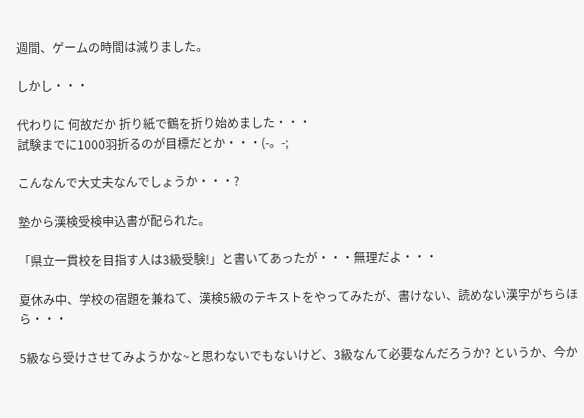週間、ゲームの時間は減りました。

しかし・・・

代わりに 何故だか 折り紙で鶴を折り始めました・・・
試験までに1000羽折るのが目標だとか・・・(-。-;

こんなんで大丈夫なんでしょうか・・・?

塾から漢検受検申込書が配られた。

「県立一貫校を目指す人は3級受験!」と書いてあったが・・・無理だよ・・・

夏休み中、学校の宿題を兼ねて、漢検5級のテキストをやってみたが、書けない、読めない漢字がちらほら・・・

5級なら受けさせてみようかな~と思わないでもないけど、3級なんて必要なんだろうか? というか、今か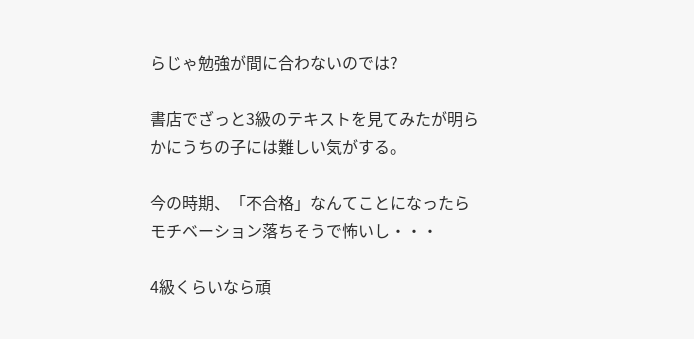らじゃ勉強が間に合わないのでは?

書店でざっと3級のテキストを見てみたが明らかにうちの子には難しい気がする。

今の時期、「不合格」なんてことになったらモチベーション落ちそうで怖いし・・・

4級くらいなら頑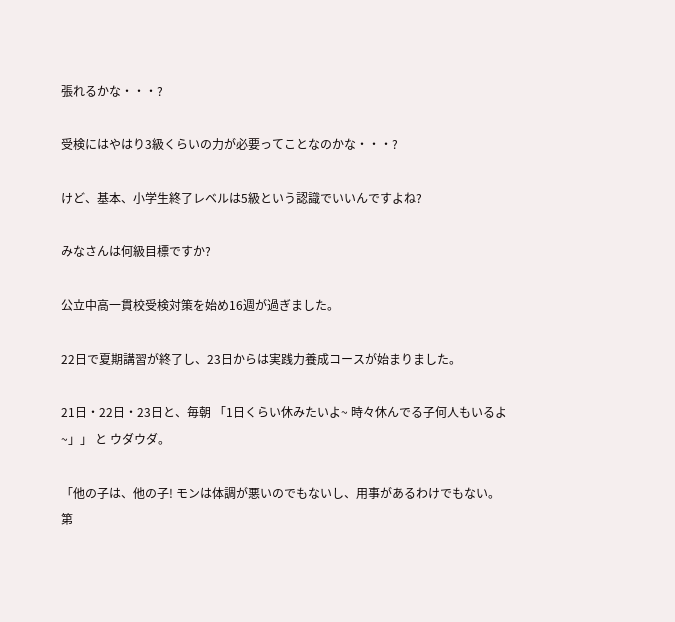張れるかな・・・?

受検にはやはり3級くらいの力が必要ってことなのかな・・・?

けど、基本、小学生終了レベルは5級という認識でいいんですよね?

みなさんは何級目標ですか?

公立中高一貫校受検対策を始め16週が過ぎました。

22日で夏期講習が終了し、23日からは実践力養成コースが始まりました。

21日・22日・23日と、毎朝 「1日くらい休みたいよ~ 時々休んでる子何人もいるよ~」」 と ウダウダ。

「他の子は、他の子! モンは体調が悪いのでもないし、用事があるわけでもない。 第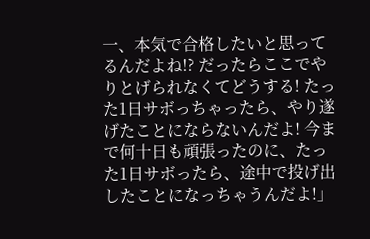一、本気で合格したいと思ってるんだよね!? だったらここでやりとげられなくてどうする! たった1日サボっちゃったら、やり遂げたことにならないんだよ! 今まで何十日も頑張ったのに、たった1日サボったら、途中で投げ出したことになっちゃうんだよ!」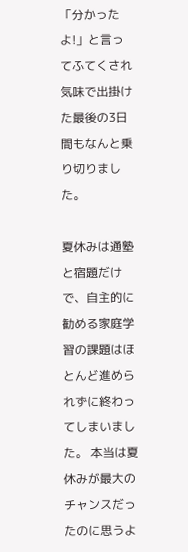「分かったよ!」と言ってふてくされ気味で出掛けた最後の3日間もなんと乗り切りました。

夏休みは通塾と宿題だけで、自主的に勧める家庭学習の課題はほとんど進められずに終わってしまいました。 本当は夏休みが最大のチャンスだったのに思うよ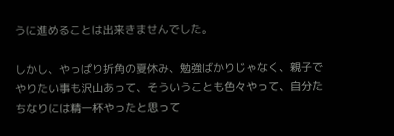うに進めることは出来きませんでした。

しかし、やっぱり折角の夏休み、勉強ばかりじゃなく、親子でやりたい事も沢山あって、そういうことも色々やって、自分たちなりには精一杯やったと思って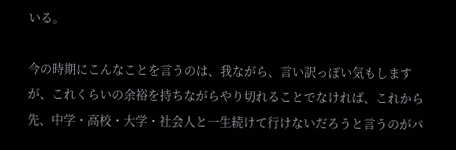いる。

今の時期にこんなことを言うのは、我ながら、言い訳っぽい気もしますが、これくらいの余裕を持ちながらやり切れることでなければ、これから先、中学・高校・大学・社会人と一生続けて行けないだろうと言うのがパ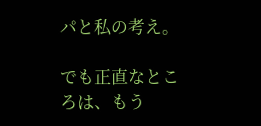パと私の考え。

でも正直なところは、もう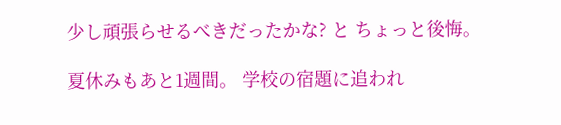少し頑張らせるべきだったかな? と ちょっと後悔。

夏休みもあと1週間。 学校の宿題に追われ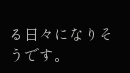る日々になりそうです。